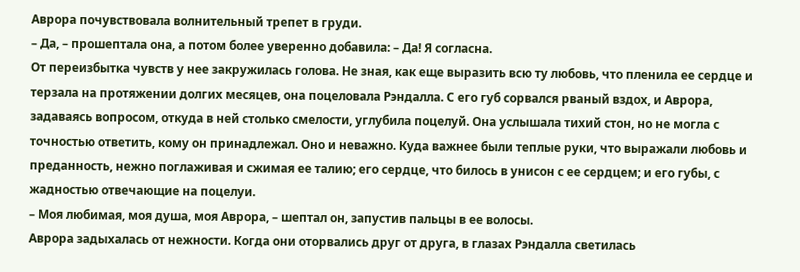Аврора почувствовала волнительный трепет в груди.
– Да, – прошептала она, а потом более уверенно добавила: – Да! Я согласна.
От переизбытка чувств у нее закружилась голова. Не зная, как еще выразить всю ту любовь, что пленила ее сердце и терзала на протяжении долгих месяцев, она поцеловала Рэндалла. С его губ сорвался рваный вздох, и Аврора, задаваясь вопросом, откуда в ней столько смелости, углубила поцелуй. Она услышала тихий стон, но не могла с точностью ответить, кому он принадлежал. Оно и неважно. Куда важнее были теплые руки, что выражали любовь и преданность, нежно поглаживая и сжимая ее талию; его сердце, что билось в унисон с ее сердцем; и его губы, с жадностью отвечающие на поцелуи.
– Моя любимая, моя душа, моя Аврора, – шептал он, запустив пальцы в ее волосы.
Аврора задыхалась от нежности. Когда они оторвались друг от друга, в глазах Рэндалла светилась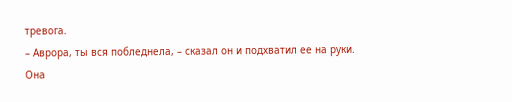тревога.
– Аврора, ты вся побледнела, – сказал он и подхватил ее на руки.
Она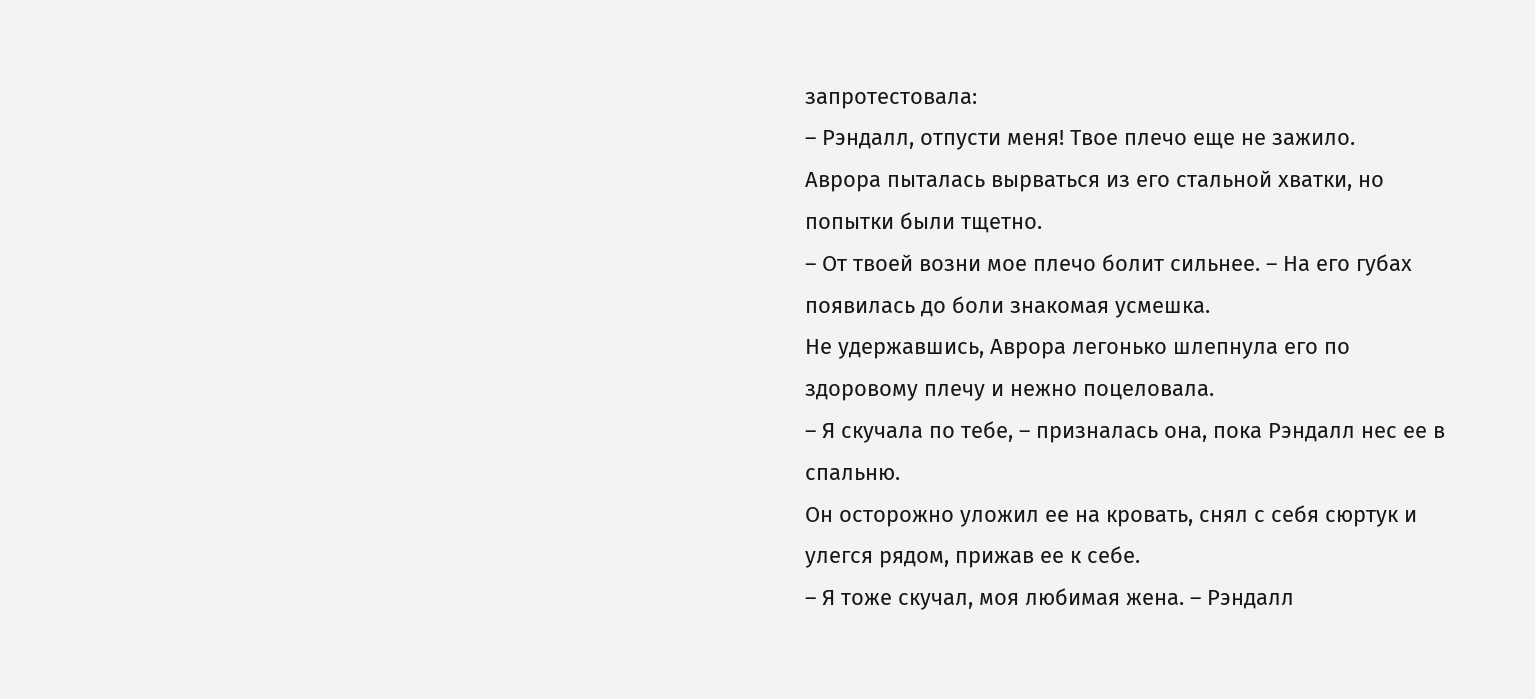запротестовала:
– Рэндалл, отпусти меня! Твое плечо еще не зажило.
Аврора пыталась вырваться из его стальной хватки, но попытки были тщетно.
– От твоей возни мое плечо болит сильнее. – На его губах появилась до боли знакомая усмешка.
Не удержавшись, Аврора легонько шлепнула его по здоровому плечу и нежно поцеловала.
– Я скучала по тебе, – призналась она, пока Рэндалл нес ее в спальню.
Он осторожно уложил ее на кровать, снял с себя сюртук и улегся рядом, прижав ее к себе.
– Я тоже скучал, моя любимая жена. – Рэндалл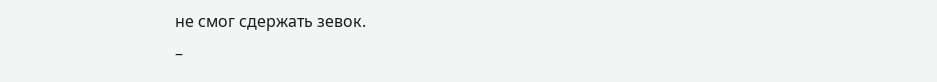не смог сдержать зевок.
–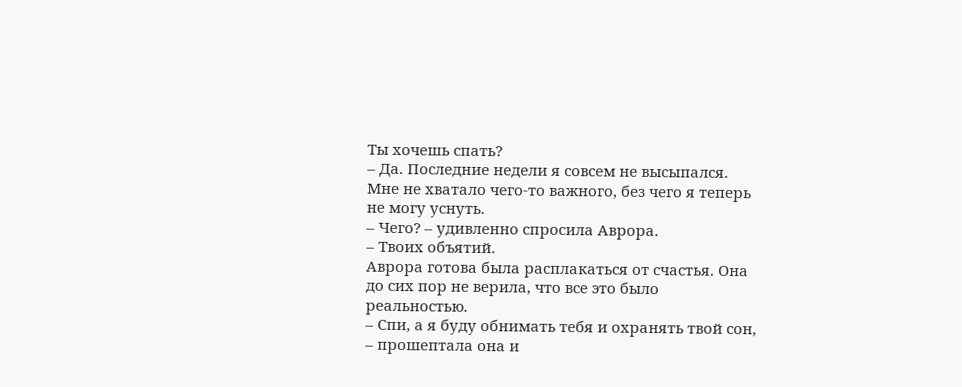Ты хочешь спать?
– Да. Последние недели я совсем не высыпался. Мне не хватало чего-то важного, без чего я теперь не могу уснуть.
– Чего? – удивленно спросила Аврора.
– Твоих объятий.
Аврора готова была расплакаться от счастья. Она до сих пор не верила, что все это было реальностью.
– Спи, а я буду обнимать тебя и охранять твой сон, – прошептала она и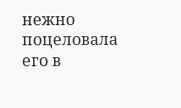нежно поцеловала его в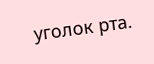уголок рта.